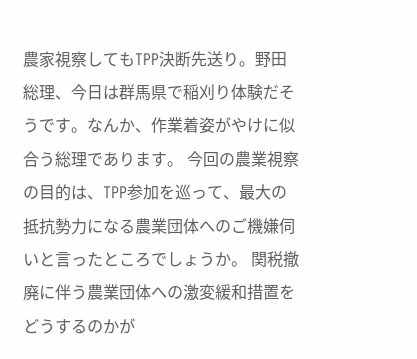農家視察してもTPP決断先送り。野田総理、今日は群馬県で稲刈り体験だそうです。なんか、作業着姿がやけに似合う総理であります。 今回の農業視察の目的は、TPP参加を巡って、最大の抵抗勢力になる農業団体へのご機嫌伺いと言ったところでしょうか。 関税撤廃に伴う農業団体への激変緩和措置をどうするのかが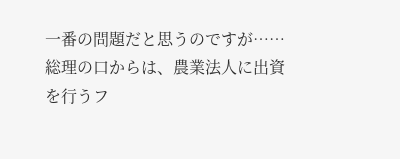一番の問題だと思うのですが…… 総理の口からは、農業法人に出資を行うフ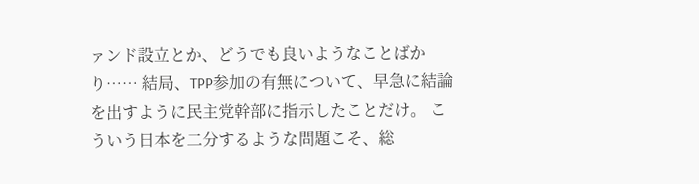ァンド設立とか、どうでも良いようなことばかり…… 結局、TPP参加の有無について、早急に結論を出すように民主党幹部に指示したことだけ。 こういう日本を二分するような問題こそ、総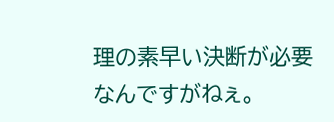理の素早い決断が必要なんですがねぇ。